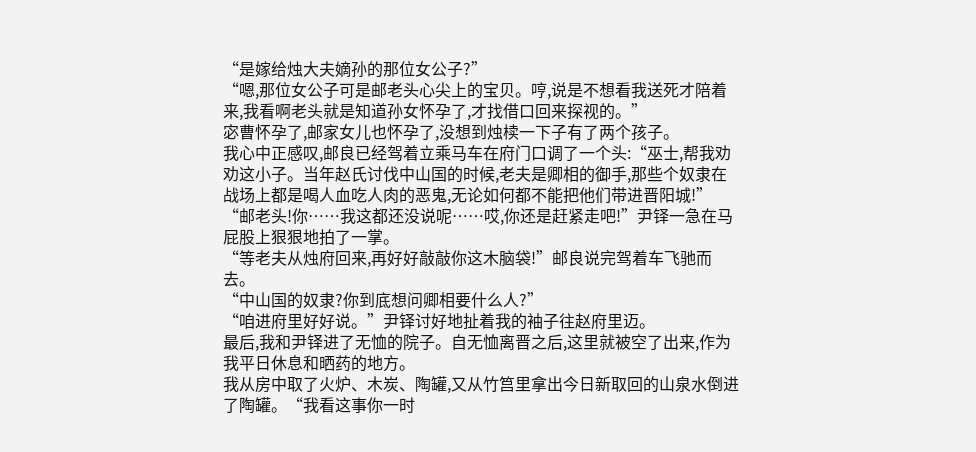“是嫁给烛大夫嫡孙的那位女公子?”
“嗯,那位女公子可是邮老头心尖上的宝贝。哼,说是不想看我送死才陪着来,我看啊老头就是知道孙女怀孕了,才找借口回来探视的。”
宓曹怀孕了,邮家女儿也怀孕了,没想到烛椟一下子有了两个孩子。
我心中正感叹,邮良已经驾着立乘马车在府门口调了一个头:“巫士,帮我劝劝这小子。当年赵氏讨伐中山国的时候,老夫是卿相的御手,那些个奴隶在战场上都是喝人血吃人肉的恶鬼,无论如何都不能把他们带进晋阳城!”
“邮老头!你……我这都还没说呢……哎,你还是赶紧走吧!”尹铎一急在马屁股上狠狠地拍了一掌。
“等老夫从烛府回来,再好好敲敲你这木脑袋!”邮良说完驾着车飞驰而去。
“中山国的奴隶?你到底想问卿相要什么人?”
“咱进府里好好说。”尹铎讨好地扯着我的袖子往赵府里迈。
最后,我和尹铎进了无恤的院子。自无恤离晋之后,这里就被空了出来,作为我平日休息和晒药的地方。
我从房中取了火炉、木炭、陶罐,又从竹筥里拿出今日新取回的山泉水倒进了陶罐。“我看这事你一时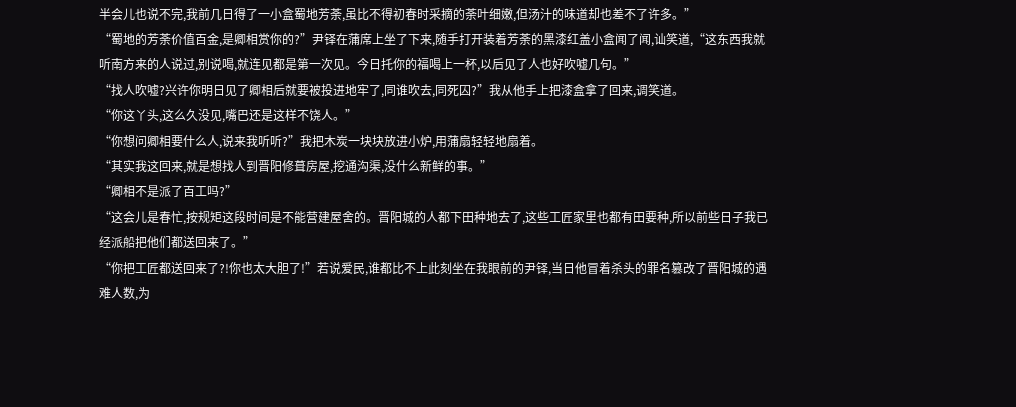半会儿也说不完,我前几日得了一小盒蜀地芳荼,虽比不得初春时采摘的荼叶细嫩,但汤汁的味道却也差不了许多。”
“蜀地的芳荼价值百金,是卿相赏你的?”尹铎在蒲席上坐了下来,随手打开装着芳荼的黑漆红盖小盒闻了闻,讪笑道,“这东西我就听南方来的人说过,别说喝,就连见都是第一次见。今日托你的福喝上一杯,以后见了人也好吹嘘几句。”
“找人吹嘘?兴许你明日见了卿相后就要被投进地牢了,同谁吹去,同死囚?”我从他手上把漆盒拿了回来,调笑道。
“你这丫头,这么久没见,嘴巴还是这样不饶人。”
“你想问卿相要什么人,说来我听听?”我把木炭一块块放进小炉,用蒲扇轻轻地扇着。
“其实我这回来,就是想找人到晋阳修葺房屋,挖通沟渠,没什么新鲜的事。”
“卿相不是派了百工吗?”
“这会儿是春忙,按规矩这段时间是不能营建屋舍的。晋阳城的人都下田种地去了,这些工匠家里也都有田要种,所以前些日子我已经派船把他们都送回来了。”
“你把工匠都送回来了?!你也太大胆了!”若说爱民,谁都比不上此刻坐在我眼前的尹铎,当日他冒着杀头的罪名篡改了晋阳城的遇难人数,为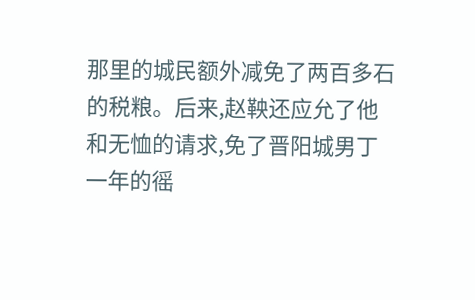那里的城民额外减免了两百多石的税粮。后来,赵鞅还应允了他和无恤的请求,免了晋阳城男丁一年的徭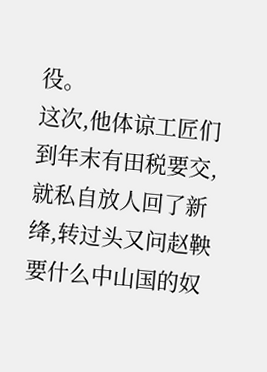役。
这次,他体谅工匠们到年末有田税要交,就私自放人回了新绛,转过头又问赵鞅要什么中山国的奴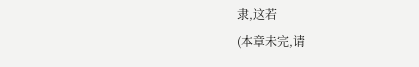隶,这若
(本章未完,请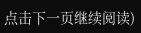点击下一页继续阅读)